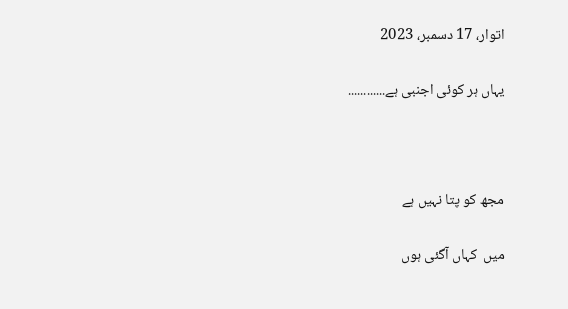اتوار، 17 دسمبر، 2023

یہاں ہر کوئی اجنبی ہے............



مجھ کو پتا نہیں ہے

میں  کہاں آگئی ہوں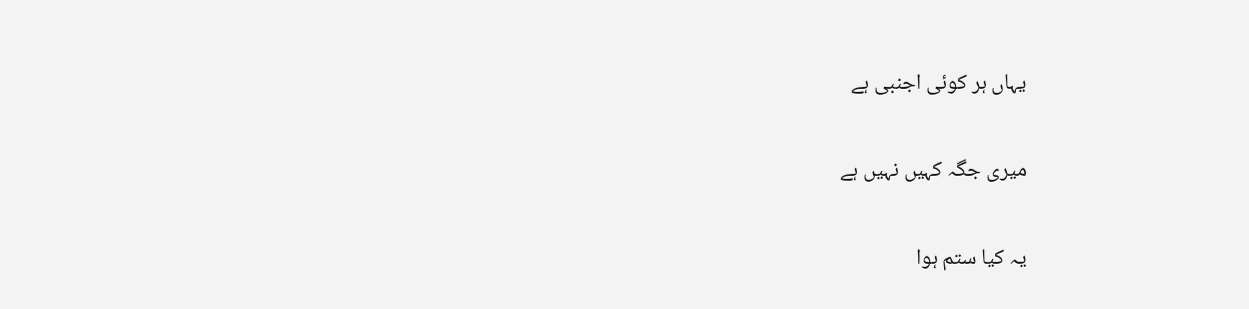یہاں ہر کوئی اجنبی ہے

میری جگہ کہیں نہیں ہے

یہ کیا ستم ہوا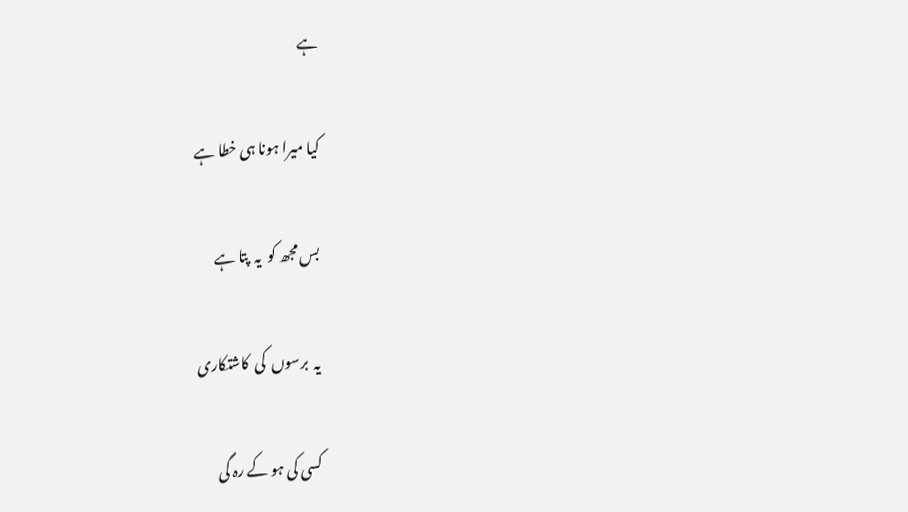ہے

کیا میرا ہونا ہی خطا ہے

بس مجھ کو  یہ  پتا ہے

یہ  برسوں  کی  کاشتکاری

کسی کی ہو کے رہ گی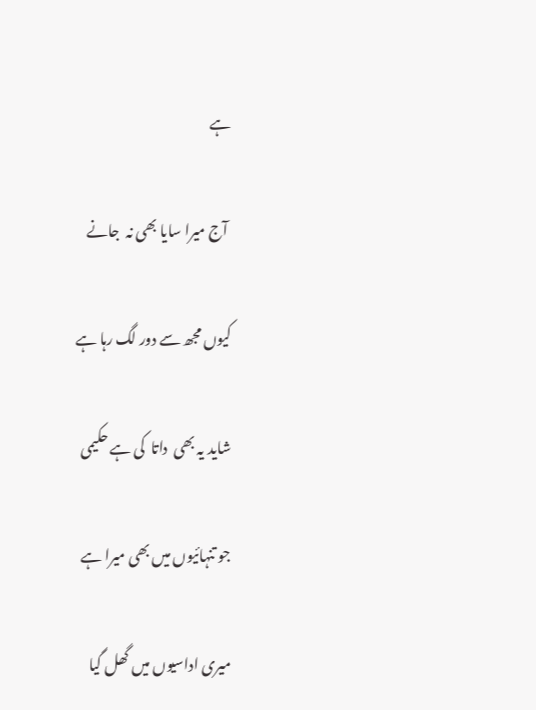ہے

 آج میرا سایا بھی نہ  جانے

کیوں مجھ سے دور لگ رہا ہے

شاید یہ بھی  داتا  کی ہے حکیمی

جو تنہائیوں میں بھی میرا ہے

میری اداسیوں میں گھل گیا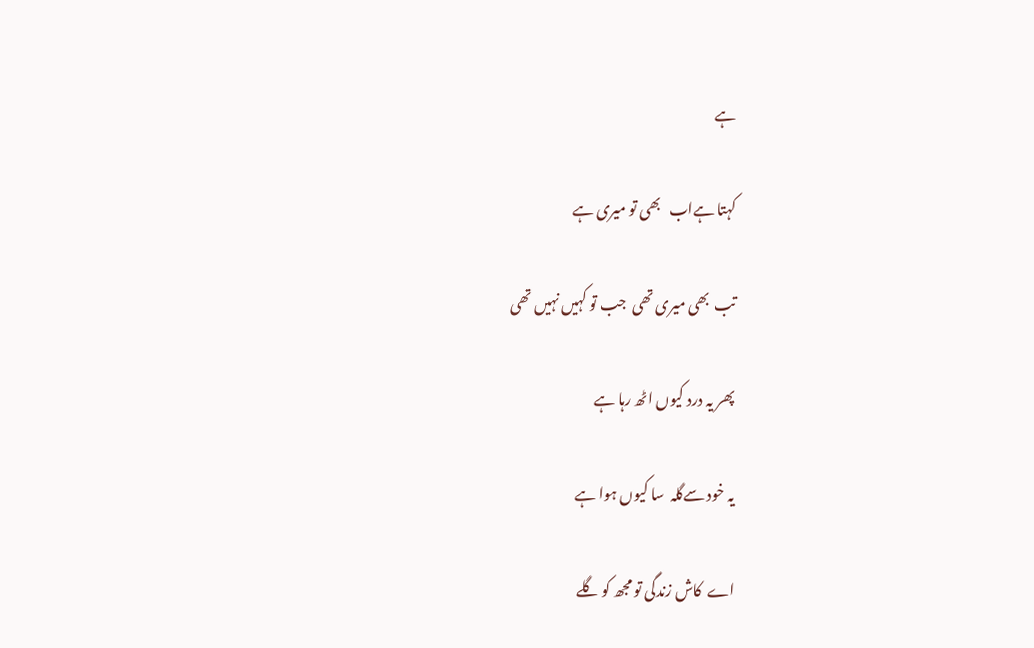ہے

کہتا ہےاب   بھی تو میری ہے

تب  بھی میری تھی  جب تو کہیں نہیں تھی

پھر یہ درد کیوں اٹھ رہا ہے

یہ خود سےگلہ  سا کیوں ہوا ہے

اے  کاش زندگی تو مجھ کو گلے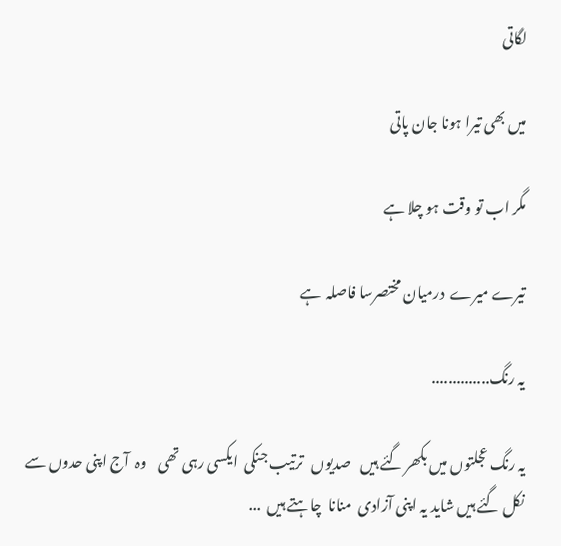لگاتی

میں بھی تیرا ہونا جان پاتی

مگر اب تو وقت ہو چلا ہے

تیرے میرے  درمیان مختصرسا فاصلہ  ہے

یہ رنگ..............

یہ رنگ عجلتوں میں بکھر گئے ہیں   صدیوں   ترتیب جنکی  ایکسی رہی تھی    وہ  آج اپنی حدوں سے نکل گئے ہیں شاید یہ اپنی آزادی  منانا  چاہتے ہیں  ...